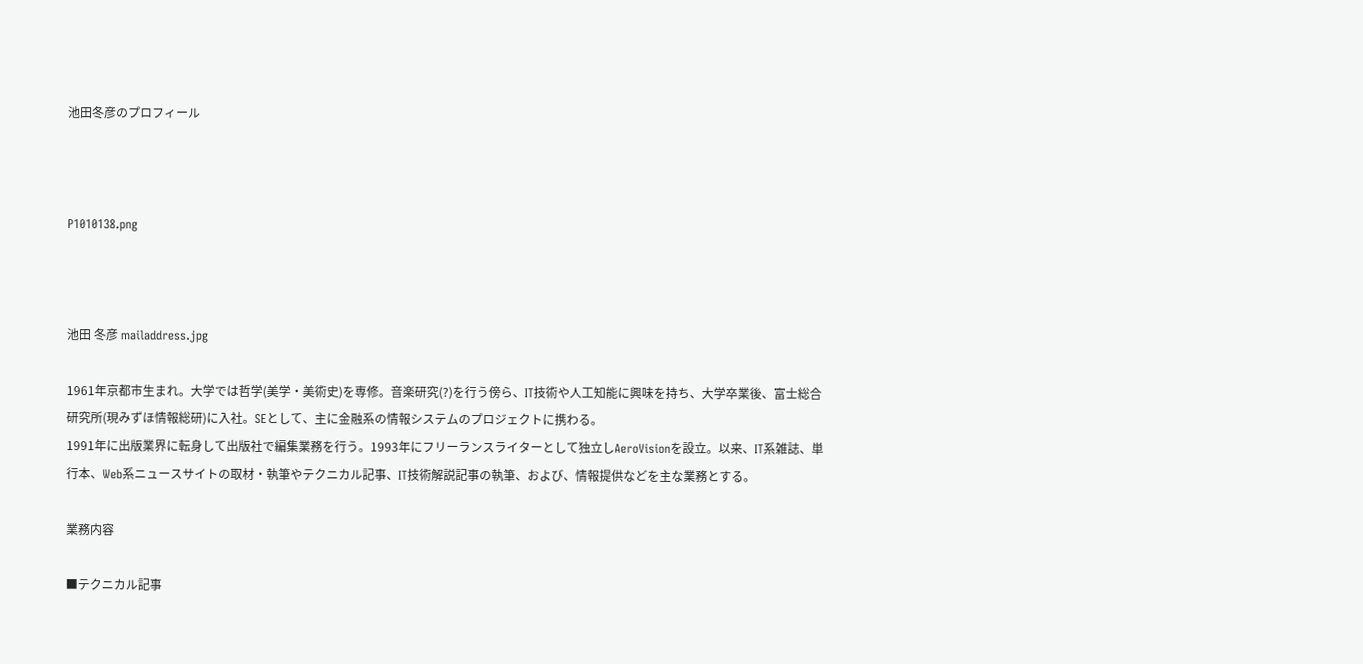池田冬彦のプロフィール



P1010138.png



池田 冬彦 mailaddress.jpg

1961年京都市生まれ。大学では哲学(美学・美術史)を専修。音楽研究(?)を行う傍ら、IT技術や人工知能に興味を持ち、大学卒業後、富士総合研究所(現みずほ情報総研)に入社。SEとして、主に金融系の情報システムのプロジェクトに携わる。
1991年に出版業界に転身して出版社で編集業務を行う。1993年にフリーランスライターとして独立しAeroVisionを設立。以来、IT系雑誌、単行本、Web系ニュースサイトの取材・執筆やテクニカル記事、IT技術解説記事の執筆、および、情報提供などを主な業務とする。

業務内容

■テクニカル記事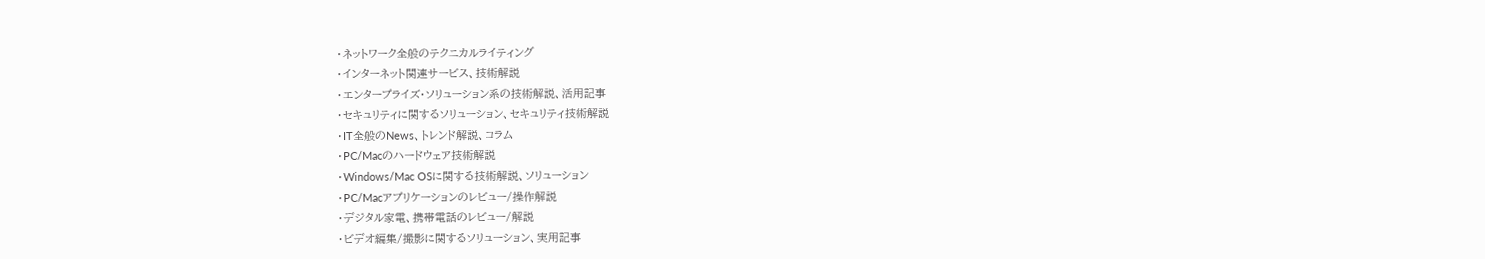・ネットワーク全般のテクニカルライティング
・インターネット関連サービス、技術解説
・エンタープライズ・ソリューション系の技術解説、活用記事
・セキュリティに関するソリューション、セキュリティ技術解説
・IT全般のNews、トレンド解説、コラム
・PC/Macのハードウェア技術解説
・Windows/Mac OSに関する技術解説、ソリューション
・PC/Macアプリケーションのレビュー/操作解説
・デジタル家電、携帯電話のレビュー/解説
・ビデオ編集/撮影に関するソリューション、実用記事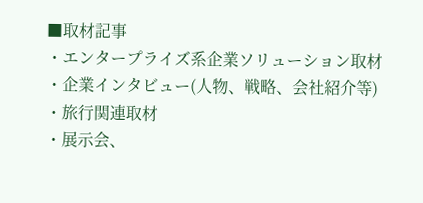■取材記事
・エンタープライズ系企業ソリューション取材
・企業インタビュー(人物、戦略、会社紹介等)
・旅行関連取材
・展示会、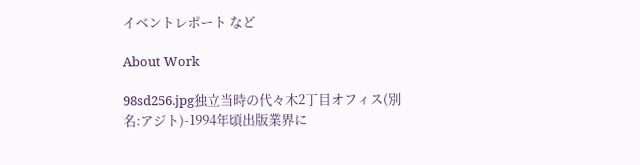イベントレポート など

About Work

98sd256.jpg独立当時の代々木2丁目オフィス(別名:アジト)-1994年頃出版業界に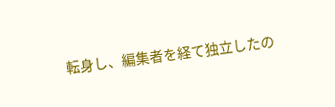転身し、編集者を経て独立したの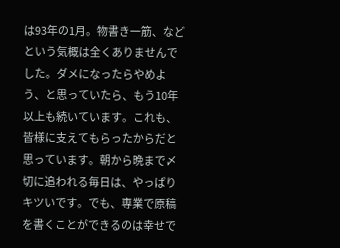は93年の1月。物書き一筋、などという気概は全くありませんでした。ダメになったらやめよう、と思っていたら、もう10年以上も続いています。これも、皆様に支えてもらったからだと思っています。朝から晩まで〆切に追われる毎日は、やっぱりキツいです。でも、専業で原稿を書くことができるのは幸せで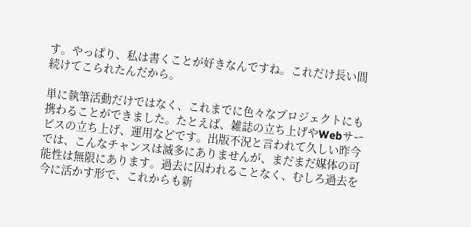す。やっぱり、私は書くことが好きなんですね。これだけ長い間続けてこられたんだから。

単に執筆活動だけではなく、これまでに色々なプロジェクトにも携わることができました。たとえば、雑誌の立ち上げやWebサービスの立ち上げ、運用などです。出版不況と言われて久しい昨今では、こんなチャンスは滅多にありませんが、まだまだ媒体の可能性は無限にあります。過去に囚われることなく、むしろ過去を今に活かす形で、これからも新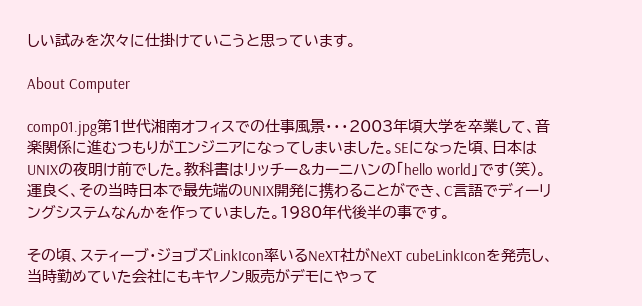しい試みを次々に仕掛けていこうと思っています。

About Computer

comp01.jpg第1世代湘南オフィスでの仕事風景・・・2003年頃大学を卒業して、音楽関係に進むつもりがエンジニアになってしまいました。SEになった頃、日本はUNIXの夜明け前でした。教科書はリッチー&カーニハンの「hello world」です(笑)。運良く、その当時日本で最先端のUNIX開発に携わることができ、C言語でディーリングシステムなんかを作っていました。1980年代後半の事です。

その頃、スティーブ・ジョブズLinkIcon率いるNeXT社がNeXT cubeLinkIconを発売し、当時勤めていた会社にもキヤノン販売がデモにやって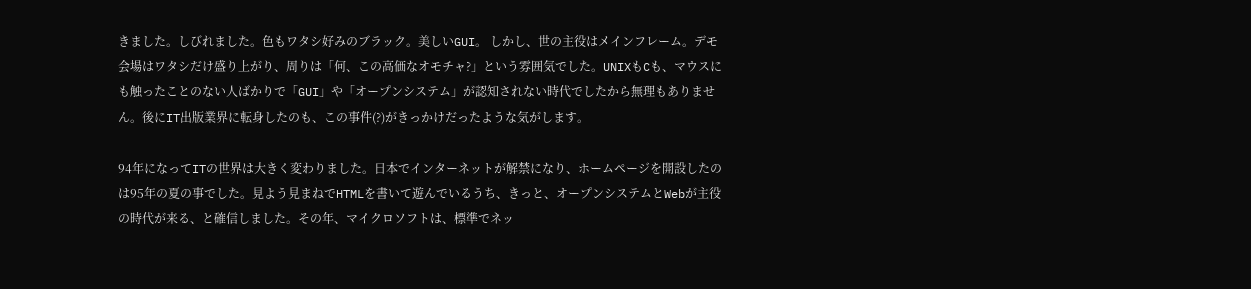きました。しびれました。色もワタシ好みのブラック。美しいGUI。 しかし、世の主役はメインフレーム。デモ会場はワタシだけ盛り上がり、周りは「何、この高価なオモチャ?」という雰囲気でした。UNIXもCも、マウスにも触ったことのない人ばかりで「GUI」や「オープンシステム」が認知されない時代でしたから無理もありません。後にIT出版業界に転身したのも、この事件(?)がきっかけだったような気がします。

94年になってITの世界は大きく変わりました。日本でインターネットが解禁になり、ホームページを開設したのは95年の夏の事でした。見よう見まねでHTMLを書いて遊んでいるうち、きっと、オープンシステムとWebが主役の時代が来る、と確信しました。その年、マイクロソフトは、標準でネッ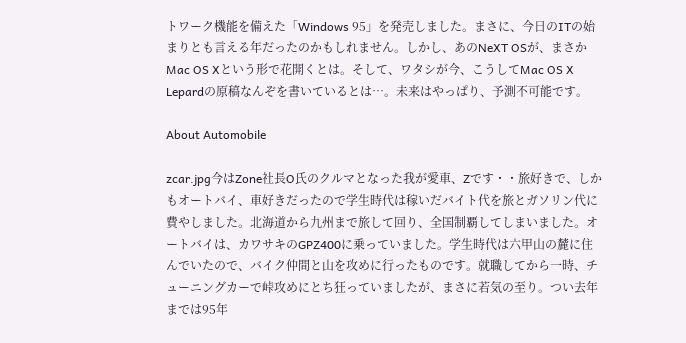トワーク機能を備えた「Windows 95」を発売しました。まさに、今日のITの始まりとも言える年だったのかもしれません。しかし、あのNeXT OSが、まさかMac OS Xという形で花開くとは。そして、ワタシが今、こうしてMac OS X Lepardの原稿なんぞを書いているとは…。未来はやっぱり、予測不可能です。

About Automobile

zcar.jpg今はZone社長O氏のクルマとなった我が愛車、Zです・・旅好きで、しかもオートバイ、車好きだったので学生時代は稼いだバイト代を旅とガソリン代に費やしました。北海道から九州まで旅して回り、全国制覇してしまいました。オートバイは、カワサキのGPZ400に乗っていました。学生時代は六甲山の麓に住んでいたので、バイク仲間と山を攻めに行ったものです。就職してから一時、チューニングカーで峠攻めにとち狂っていましたが、まさに若気の至り。つい去年までは95年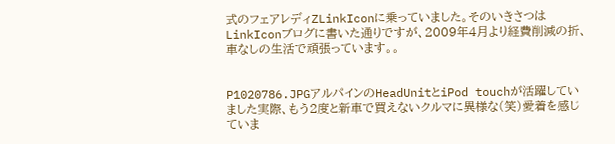式のフェアレディZLinkIconに乗っていました。そのいきさつはLinkIconブログに書いた通りですが、2009年4月より経費削減の折、車なしの生活で頑張っています。。


P1020786.JPGアルパインのHeadUnitとiPod touchが活躍していました実際、もう2度と新車で買えないクルマに異様な(笑)愛着を感じていま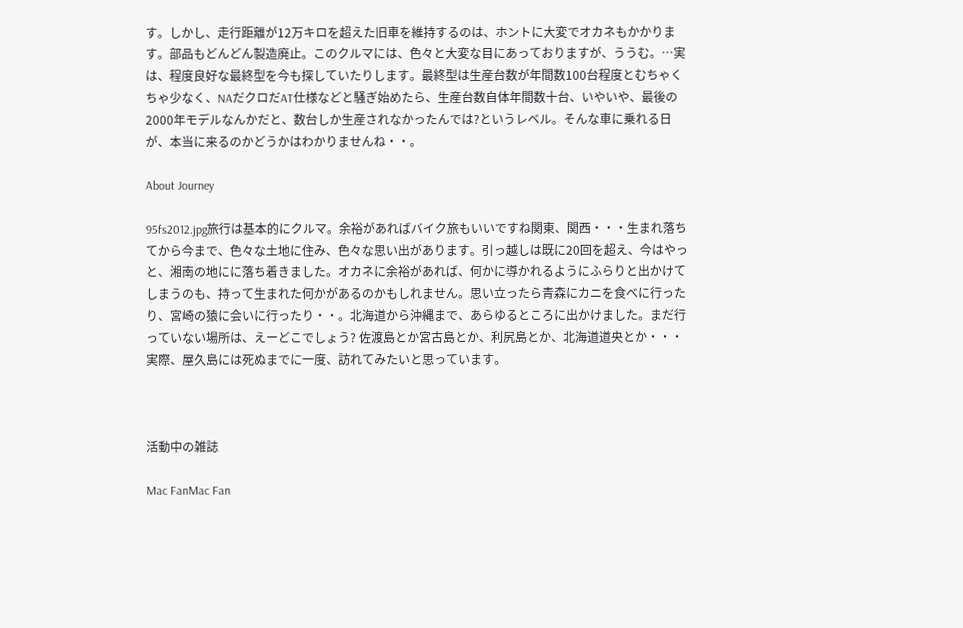す。しかし、走行距離が12万キロを超えた旧車を維持するのは、ホントに大変でオカネもかかります。部品もどんどん製造廃止。このクルマには、色々と大変な目にあっておりますが、ううむ。…実は、程度良好な最終型を今も探していたりします。最終型は生産台数が年間数100台程度とむちゃくちゃ少なく、NAだクロだAT仕様などと騒ぎ始めたら、生産台数自体年間数十台、いやいや、最後の2000年モデルなんかだと、数台しか生産されなかったんでは?というレベル。そんな車に乗れる日が、本当に来るのかどうかはわかりませんね・・。

About Journey

95fs2012.jpg旅行は基本的にクルマ。余裕があればバイク旅もいいですね関東、関西・・・生まれ落ちてから今まで、色々な土地に住み、色々な思い出があります。引っ越しは既に20回を超え、今はやっと、湘南の地にに落ち着きました。オカネに余裕があれば、何かに導かれるようにふらりと出かけてしまうのも、持って生まれた何かがあるのかもしれません。思い立ったら青森にカニを食べに行ったり、宮崎の猿に会いに行ったり・・。北海道から沖縄まで、あらゆるところに出かけました。まだ行っていない場所は、えーどこでしょう? 佐渡島とか宮古島とか、利尻島とか、北海道道央とか・・・実際、屋久島には死ぬまでに一度、訪れてみたいと思っています。



活動中の雑誌

Mac FanMac Fan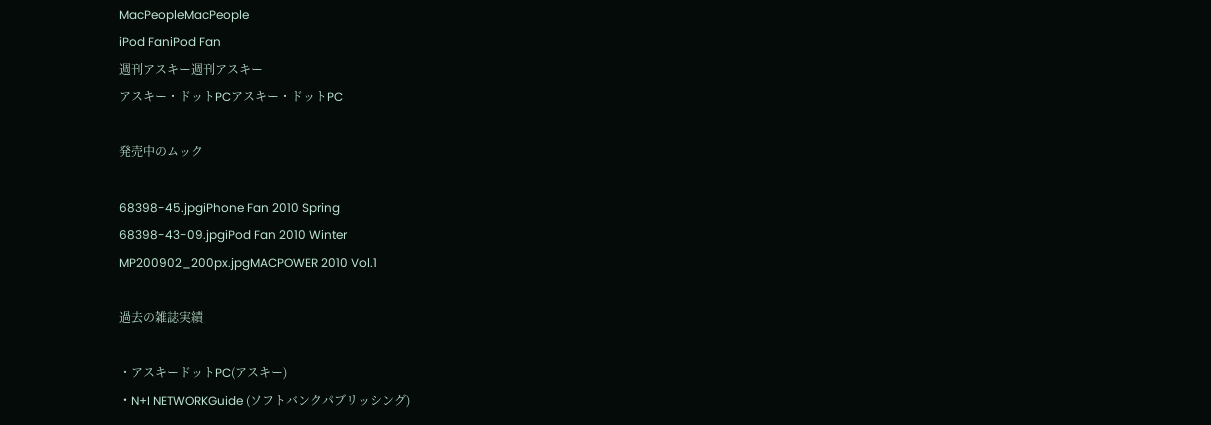MacPeopleMacPeople
iPod FaniPod Fan
週刊アスキー週刊アスキー
アスキー・ドットPCアスキー・ドットPC

発売中のムック

68398-45.jpgiPhone Fan 2010 Spring
68398-43-09.jpgiPod Fan 2010 Winter
MP200902_200px.jpgMACPOWER 2010 Vol.1

過去の雑誌実績

・アスキードットPC(アスキー)
・N+I NETWORKGuide (ソフトバンクパブリッシング)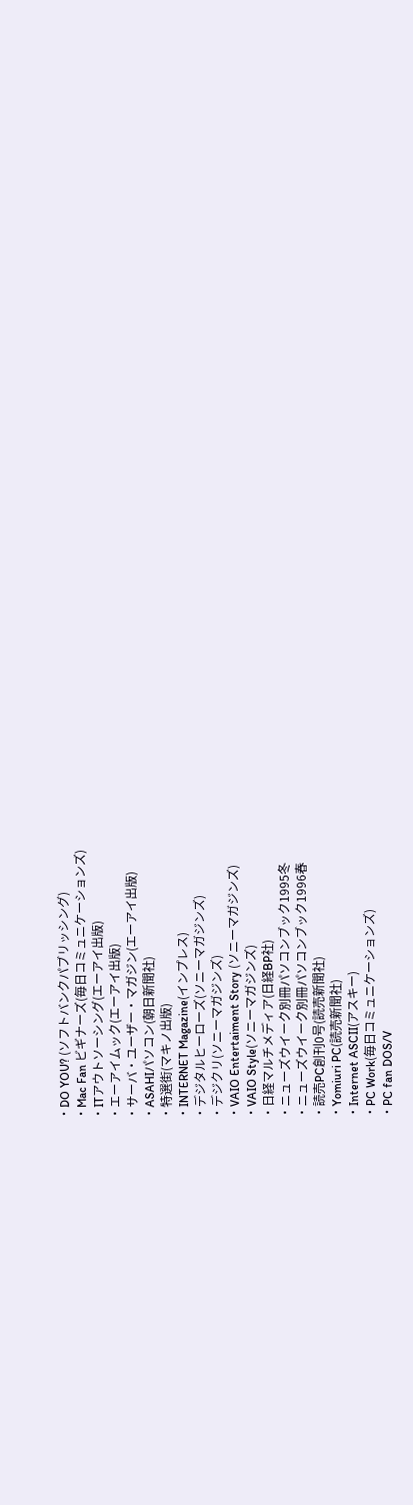・DO YOU? (ソフトバンクパブリッシング)
・Mac Fan ビギナーズ(毎日コミュニケーションズ)
・ITアウトソーシング(エーアイ出版)
・エーアイムック(エーアイ出版)
・サーバ・ユーザー・マガジン(エーアイ出版)
・ASAHIパソコン(朝日新聞社)
・特選街(マキノ出版)
・INTERNET Magazine(インプレス)
・デジタルヒーローズ(ソニーマガジンズ)
・デジクリ(ソニーマガジンズ)
・VAIO Entertaiment Story (ソニーマガジンズ)
・VAIO Style(ソニーマガジンズ)
・日経マルチメディア(日経BP社)
・ニューズウイーク別冊パソコンブック1995冬
・ニューズウイーク別冊パソコンブック1996春
・読売PC創刊0号(読売新聞社)
・Yomiuri PC(読売新聞社)
・Internet ASCII(アスキー)
・PC Work(毎日コミュニケーションズ)
・PC fan DOS/V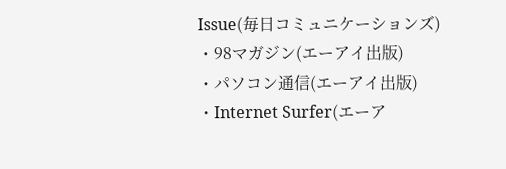Issue(毎日コミュニケーションズ)
・98マガジン(エーアイ出版)
・パソコン通信(エーアイ出版)
・Internet Surfer(エーア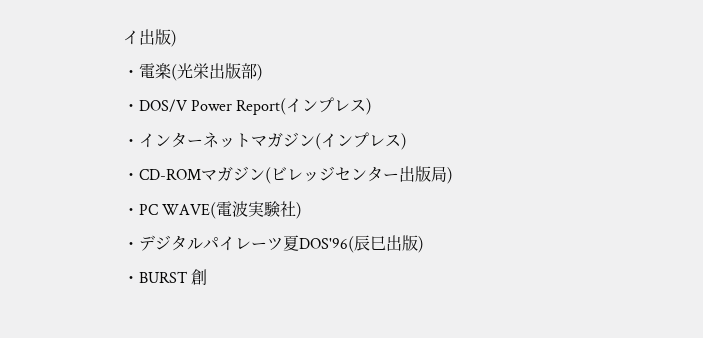イ出版)
・電楽(光栄出版部)
・DOS/V Power Report(インプレス)
・インターネットマガジン(インプレス)
・CD-ROMマガジン(ビレッジセンター出版局)
・PC WAVE(電波実験社)
・デジタルパイレーツ夏DOS'96(辰巳出版)
・BURST 創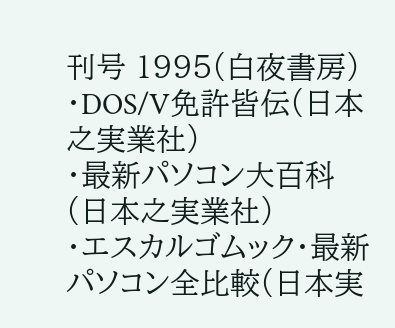刊号 1995(白夜書房)
・DOS/V免許皆伝(日本之実業社)
・最新パソコン大百科(日本之実業社)
・エスカルゴムック・最新パソコン全比較(日本実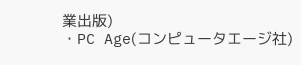業出版)
・PC Age(コンピュータエージ社)